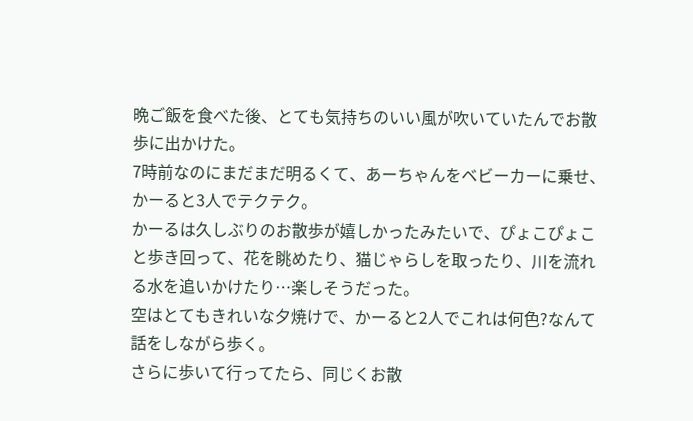晩ご飯を食べた後、とても気持ちのいい風が吹いていたんでお散歩に出かけた。
7時前なのにまだまだ明るくて、あーちゃんをベビーカーに乗せ、かーると3人でテクテク。
かーるは久しぶりのお散歩が嬉しかったみたいで、ぴょこぴょこと歩き回って、花を眺めたり、猫じゃらしを取ったり、川を流れる水を追いかけたり…楽しそうだった。
空はとてもきれいな夕焼けで、かーると2人でこれは何色?なんて話をしながら歩く。
さらに歩いて行ってたら、同じくお散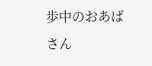歩中のおあばさん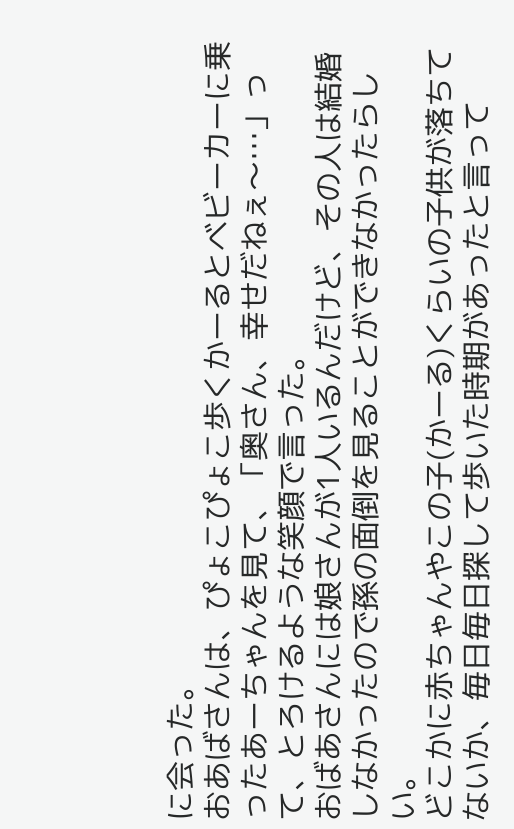に会った。
おあばさんは、ぴょこぴょこ歩くかーるとベビーカーに乗ったあーちゃんを見て、「奥さん、幸せだねぇ〜…」って、とろけるような笑顔で言った。
おばあさんには娘さんが1人いるんだけど、その人は結婚しなかったので孫の面倒を見ることができなかったらしい。
どこかに赤ちゃんやこの子(かーる)くらいの子供が落ちてないか、毎日毎日探して歩いた時期があったと言って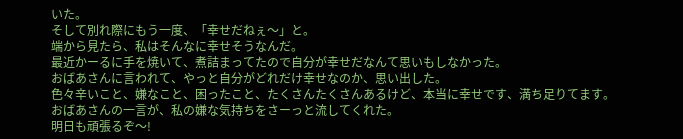いた。
そして別れ際にもう一度、「幸せだねぇ〜」と。
端から見たら、私はそんなに幸せそうなんだ。
最近かーるに手を焼いて、煮詰まってたので自分が幸せだなんて思いもしなかった。
おばあさんに言われて、やっと自分がどれだけ幸せなのか、思い出した。
色々辛いこと、嫌なこと、困ったこと、たくさんたくさんあるけど、本当に幸せです、満ち足りてます。
おばあさんの一言が、私の嫌な気持ちをさーっと流してくれた。
明日も頑張るぞ〜!